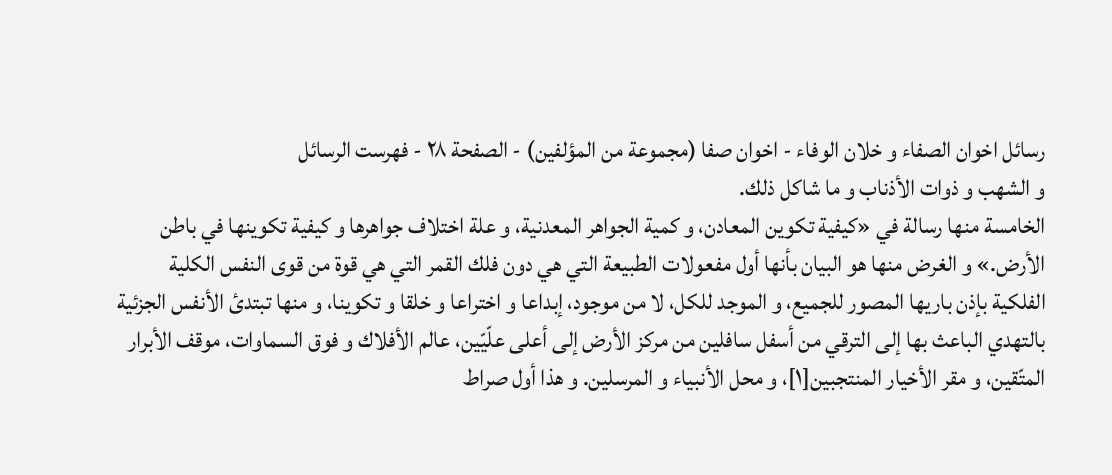رسائل اخوان الصفاء و خلان الوفاء - اخوان صفا (مجموعة من المؤلفين) - الصفحة ٢٨ - فهرست الرسائل
و الشهب و ذوات الأذناب و ما شاكل ذلك.
الخامسة منها رسالة في «كيفية تكوين المعادن، و كمية الجواهر المعدنية، و علة اختلاف جواهرها و كيفية تكوينها في باطن الأرض.» و الغرض منها هو البيان بأنها أول مفعولات الطبيعة التي هي دون فلك القمر التي هي قوة من قوى النفس الكلية الفلكية بإذن باريها المصور للجميع، و الموجد للكل، لا من موجود، إبداعا و اختراعا و خلقا و تكوينا، و منها تبتدئ الأنفس الجزئية بالتهدي الباعث بها إلى الترقي من أسفل سافلين من مركز الأرض إلى أعلى علّيّين، عالم الأفلاك و فوق السماوات، موقف الأبرار المتّقين، و مقر الأخيار المنتجبين[١]، و محل الأنبياء و المرسلين. و هذا أول صراط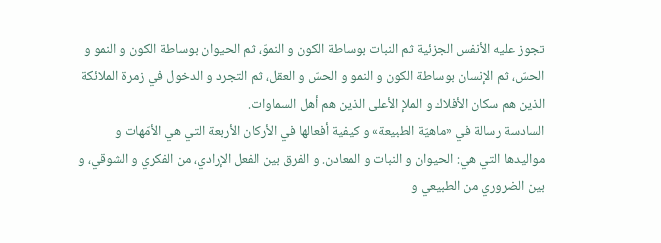تجوز عليه الأنفس الجزئية ثم النبات بوساطة الكون و النموّ، ثم الحيوان بوساطة الكون و النمو و الحسّ، ثم الإنسان بوساطة الكون و النمو و الحسّ و العقل، ثم التجرد و الدخول في زمرة الملائكة الذين هم سكان الأفلاك و الملإ الأعلى الذين هم أهل السماوات.
السادسة رسالة في «ماهيّة الطبيعة» و كيفية أفعالها في الأركان الأربعة التي هي الأمّهات و مواليدها التي هي: الحيوان و النبات و المعادن. و الفرق بين الفعل الإرادي، من الفكري و الشوقي، و بين الضروري من الطبيعي و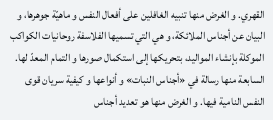القهري. و الغرض منها تنبيه الغافلين على أفعال النفس و ماهيّة جوهرها، و البيان عن أجناس الملائكة، و هي التي تسميها الفلاسفة روحانيات الكواكب الموكلة بإنشاء المواليد، بتحريكها إلى استكمال صورها و التمام المعدّ لها.
السابعة منها رسالة في «أجناس النبات» و أنواعها و كيفية سريان قوى النفس النامية فيها. و الغرض منها هو تعديد أجناس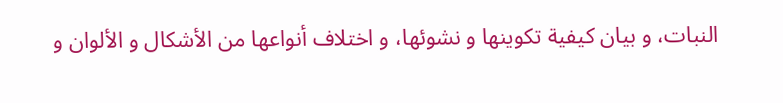النبات، و بيان كيفية تكوينها و نشوئها، و اختلاف أنواعها من الأشكال و الألوان و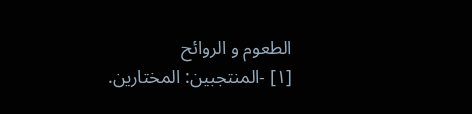الطعوم و الروائح
[١] -المنتجبين: المختارين.